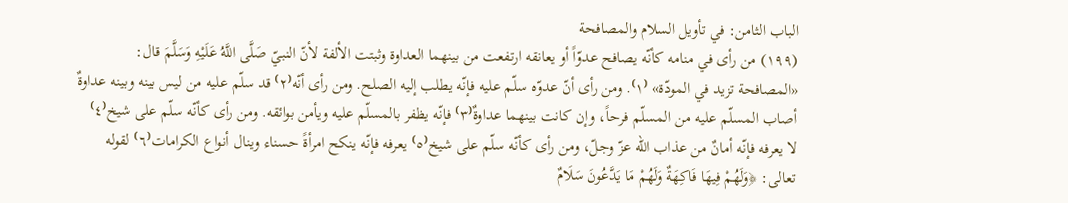الباب الثامن: في تأويل السلام والمصافحة
(١٩٩) من رأى في منامه كأنّه يصافح عدوّاً أو يعانقه ارتفعت من بينهما العداوة وثبتت الألفة لأنّ النبيّ صَلَّى اللَّهُ عَلَيْهِ وَسَلَّمَ قال: «المصافحة تزيد في المودّة» ⁽١⁾. ومن رأى أنّ عدوّه سلّم عليه فإنّه يطلب إليه الصلح. ومن رأى أنّه⁽٢⁾ قد سلّم عليه من ليس بينه وبينه عداوةٌ أصاب المسلّم عليه من المسلّم فرحاً، وإن كانت بينهما عداوةٌ⁽٣⁾ فإنّه يظفر بالمسلّم عليه ويأمن بوائقه. ومن رأى كأنّه سلّم على شيخ⁽٤⁾ لا يعرفه فإنّه أمانٌ من عذاب الله عزّ وجلّ، ومن رأى كأنّه سلّم على شيخ⁽٥⁾ يعرفه فإنّه ينكح امرأةً حسناء وينال أنواع الكرامات⁽٦⁾ لقوله تعالى: ﴿وَلَهُمْ فِيهَا فَاكِهَةٌ وَلَهُمْ مَا يَدَّعُونَ سَلَامٌ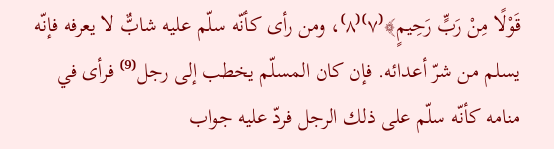قَوْلًا مِنْ رَبٍّ رَحِيمٍ﴾⁽٧⁾⁽٨⁾، ومن رأى كأنّه سلّم عليه شابٌّ لا يعرفه فإنّه يسلم من شرّ أعدائه. فإن كان المسلّم يخطب إلى رجل⁽⁹⁾ فرأى في منامه كأنّه سلّم على ذلك الرجل فردّ عليه جواب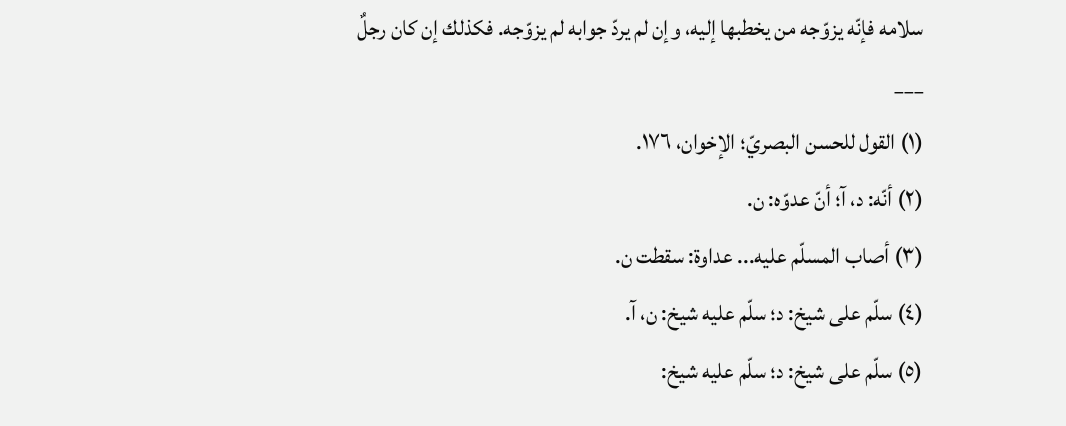سلامه فإنّه يزوّجه من يخطبها إليه، وإن لم يردّ جوابه لم يزوّجه. فكذلك إن كان رجلٌ
___
(١) القول للحسن البصريّ؛ الإخوان، ١٧٦.
(٢) أنّه: د، آ؛ أنّ عدوّه: ن.
(٣) أصاب المسلّم عليه... عداوة: سقطت ن.
(٤) سلّم على شيخ: د؛ سلّم عليه شيخ: ن، آ.
(٥) سلّم على شيخ: د؛ سلّم عليه شيخ: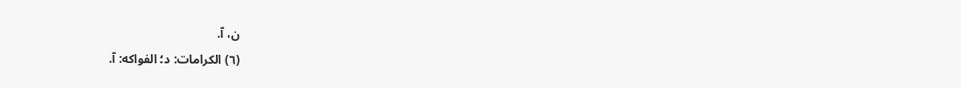ن، آ.
(٦) الكرامات: د؛ الفواكه: آ.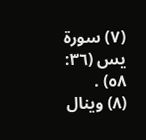(٧) سورة يس (٣٦: ٥٨) .
(٨) وينال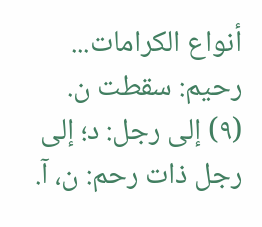أنواع الكرامات... رحيم: سقطت ن.
(٩) إلى رجل: د؛ إلى رجل ذات رحم: ن، آ.